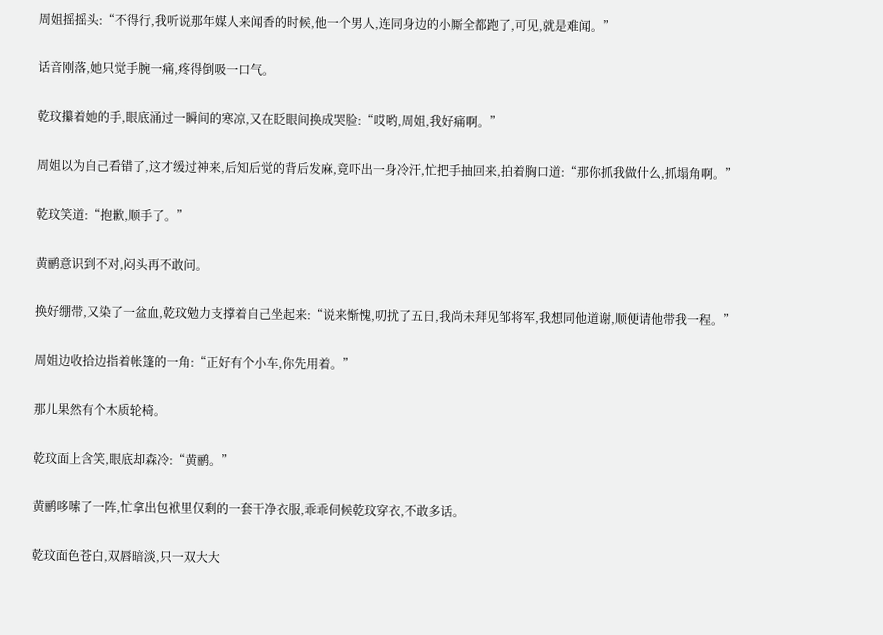周姐摇摇头:“不得行,我听说那年媒人来闻香的时候,他一个男人,连同身边的小厮全都跑了,可见,就是难闻。”

话音刚落,她只觉手腕一痛,疼得倒吸一口气。

乾玟攥着她的手,眼底涌过一瞬间的寒凉,又在眨眼间换成哭脸:“哎哟,周姐,我好痛啊。”

周姐以为自己看错了,这才缓过神来,后知后觉的背后发麻,竟吓出一身冷汗,忙把手抽回来,拍着胸口道:“那你抓我做什么,抓塌角啊。”

乾玟笑道:“抱歉,顺手了。”

黄鹂意识到不对,闷头再不敢问。

换好绷带,又染了一盆血,乾玟勉力支撑着自己坐起来:“说来惭愧,叨扰了五日,我尚未拜见邹将军,我想同他道谢,顺便请他带我一程。”

周姐边收拾边指着帐篷的一角:“正好有个小车,你先用着。”

那儿果然有个木质轮椅。

乾玟面上含笑,眼底却森冷:“黄鹂。”

黄鹂哆嗦了一阵,忙拿出包袱里仅剩的一套干净衣服,乖乖伺候乾玟穿衣,不敢多话。

乾玟面色苍白,双唇暗淡,只一双大大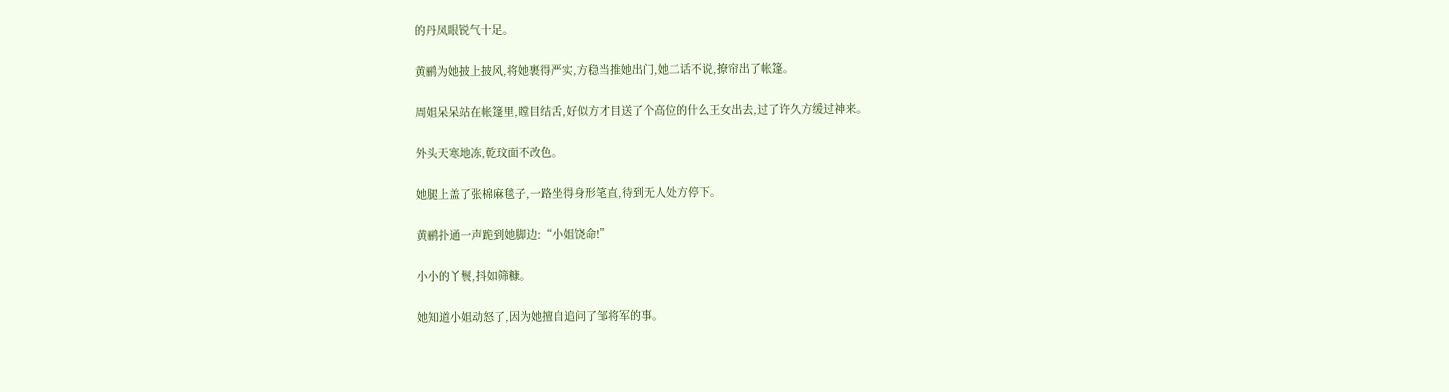的丹凤眼锐气十足。

黄鹂为她披上披风,将她裹得严实,方稳当推她出门,她二话不说,撩帘出了帐篷。

周姐呆呆站在帐篷里,瞠目结舌,好似方才目送了个高位的什么王女出去,过了许久方缓过神来。

外头天寒地冻,乾玟面不改色。

她腿上盖了张棉麻毯子,一路坐得身形笔直,待到无人处方停下。

黄鹂扑通一声跪到她脚边:“小姐饶命!”

小小的丫鬟,抖如筛糠。

她知道小姐动怒了,因为她擅自追问了邹将军的事。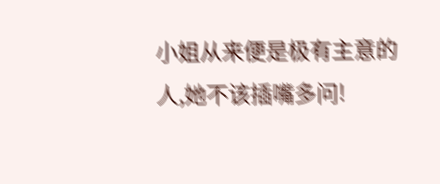小姐从来便是极有主意的人,她不该插嘴多问!